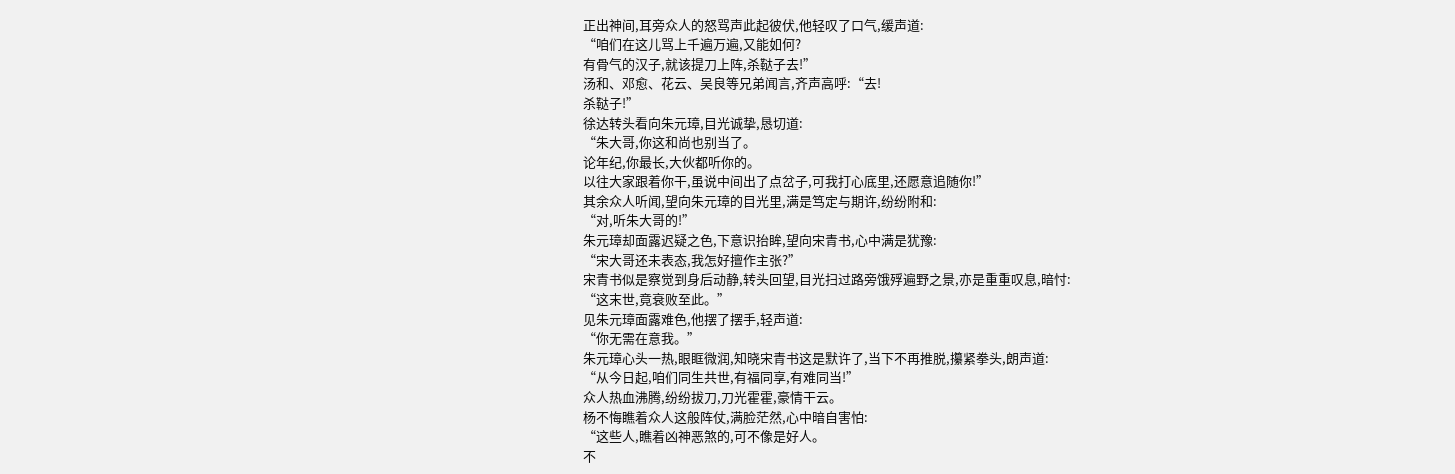正出神间,耳旁众人的怒骂声此起彼伏,他轻叹了口气,缓声道:
“咱们在这儿骂上千遍万遍,又能如何?
有骨气的汉子,就该提刀上阵,杀鞑子去!”
汤和、邓愈、花云、吴良等兄弟闻言,齐声高呼:“去!
杀鞑子!”
徐达转头看向朱元璋,目光诚挚,恳切道:
“朱大哥,你这和尚也别当了。
论年纪,你最长,大伙都听你的。
以往大家跟着你干,虽说中间出了点岔子,可我打心底里,还愿意追随你!”
其余众人听闻,望向朱元璋的目光里,满是笃定与期许,纷纷附和:
“对,听朱大哥的!”
朱元璋却面露迟疑之色,下意识抬眸,望向宋青书,心中满是犹豫:
“宋大哥还未表态,我怎好擅作主张?”
宋青书似是察觉到身后动静,转头回望,目光扫过路旁饿殍遍野之景,亦是重重叹息,暗忖:
“这末世,竟衰败至此。”
见朱元璋面露难色,他摆了摆手,轻声道:
“你无需在意我。”
朱元璋心头一热,眼眶微润,知晓宋青书这是默许了,当下不再推脱,攥紧拳头,朗声道:
“从今日起,咱们同生共世,有福同享,有难同当!”
众人热血沸腾,纷纷拔刀,刀光霍霍,豪情干云。
杨不悔瞧着众人这般阵仗,满脸茫然,心中暗自害怕:
“这些人,瞧着凶神恶煞的,可不像是好人。
不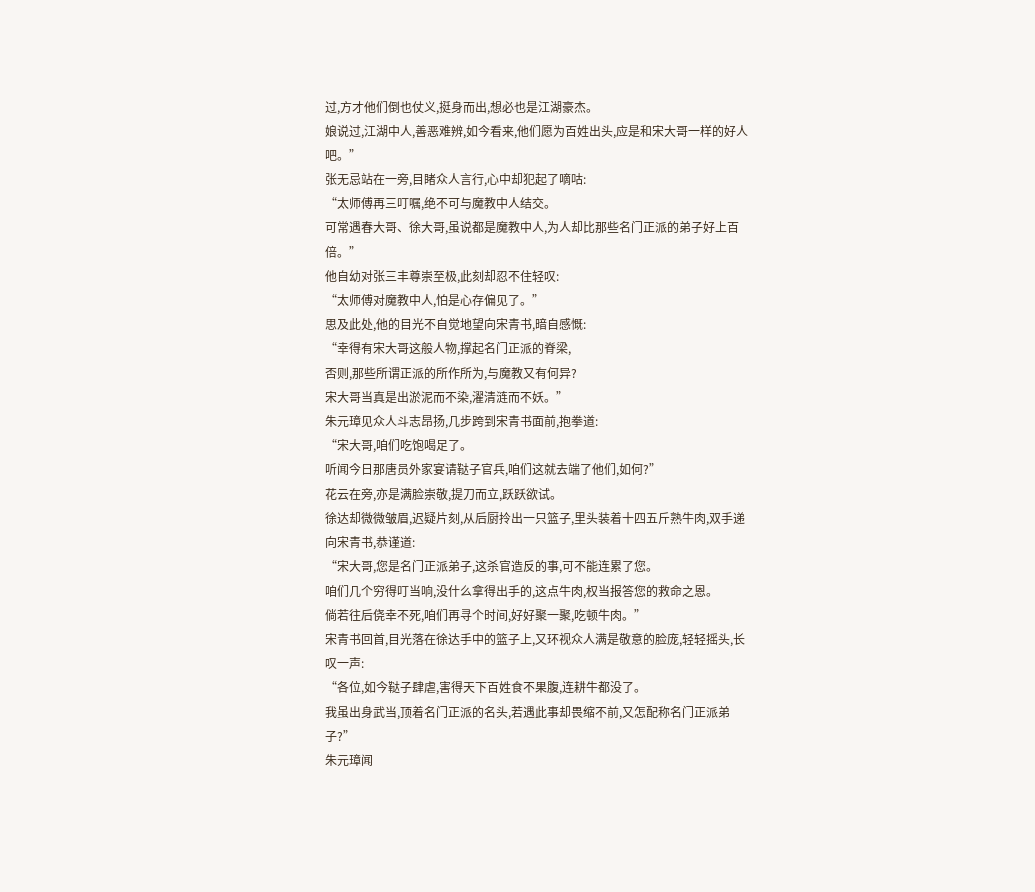过,方才他们倒也仗义,挺身而出,想必也是江湖豪杰。
娘说过,江湖中人,善恶难辨,如今看来,他们愿为百姓出头,应是和宋大哥一样的好人吧。”
张无忌站在一旁,目睹众人言行,心中却犯起了嘀咕:
“太师傅再三叮嘱,绝不可与魔教中人结交。
可常遇春大哥、徐大哥,虽说都是魔教中人,为人却比那些名门正派的弟子好上百倍。”
他自幼对张三丰尊崇至极,此刻却忍不住轻叹:
“太师傅对魔教中人,怕是心存偏见了。”
思及此处,他的目光不自觉地望向宋青书,暗自感慨:
“幸得有宋大哥这般人物,撑起名门正派的脊梁,
否则,那些所谓正派的所作所为,与魔教又有何异?
宋大哥当真是出淤泥而不染,濯清涟而不妖。”
朱元璋见众人斗志昂扬,几步跨到宋青书面前,抱拳道:
“宋大哥,咱们吃饱喝足了。
听闻今日那唐员外家宴请鞑子官兵,咱们这就去端了他们,如何?”
花云在旁,亦是满脸崇敬,提刀而立,跃跃欲试。
徐达却微微皱眉,迟疑片刻,从后厨拎出一只篮子,里头装着十四五斤熟牛肉,双手递向宋青书,恭谨道:
“宋大哥,您是名门正派弟子,这杀官造反的事,可不能连累了您。
咱们几个穷得叮当响,没什么拿得出手的,这点牛肉,权当报答您的救命之恩。
倘若往后侥幸不死,咱们再寻个时间,好好聚一聚,吃顿牛肉。”
宋青书回首,目光落在徐达手中的篮子上,又环视众人满是敬意的脸庞,轻轻摇头,长叹一声:
“各位,如今鞑子肆虐,害得天下百姓食不果腹,连耕牛都没了。
我虽出身武当,顶着名门正派的名头,若遇此事却畏缩不前,又怎配称名门正派弟子?”
朱元璋闻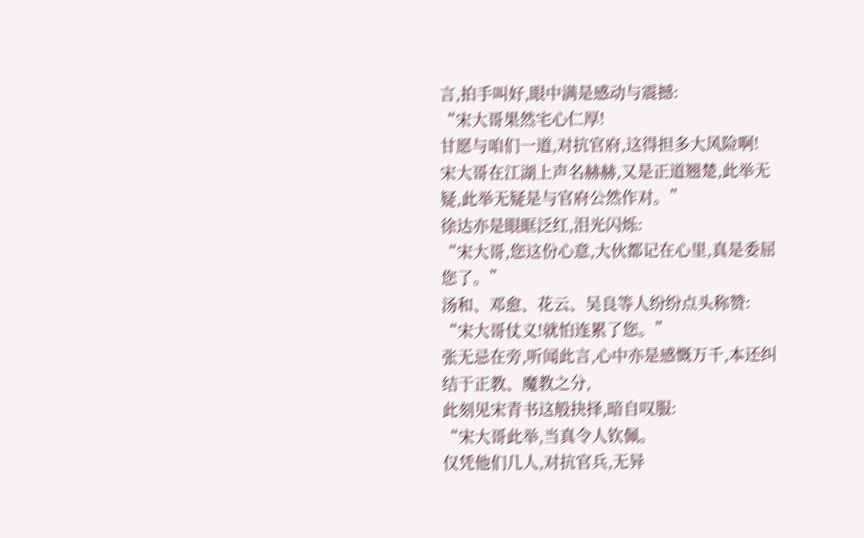言,拍手叫好,眼中满是感动与震撼:
“宋大哥果然宅心仁厚!
甘愿与咱们一道,对抗官府,这得担多大风险啊!
宋大哥在江湖上声名赫赫,又是正道翘楚,此举无疑,此举无疑是与官府公然作对。”
徐达亦是眼眶泛红,泪光闪烁:
“宋大哥,您这份心意,大伙都记在心里,真是委屈您了。”
汤和、邓愈、花云、吴良等人纷纷点头称赞:
“宋大哥仗义!就怕连累了您。”
张无忌在旁,听闻此言,心中亦是感慨万千,本还纠结于正教、魔教之分,
此刻见宋青书这般抉择,暗自叹服:
“宋大哥此举,当真令人钦佩。
仅凭他们几人,对抗官兵,无异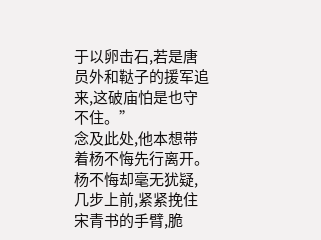于以卵击石,若是唐员外和鞑子的援军追来,这破庙怕是也守不住。”
念及此处,他本想带着杨不悔先行离开。
杨不悔却毫无犹疑,几步上前,紧紧挽住宋青书的手臂,脆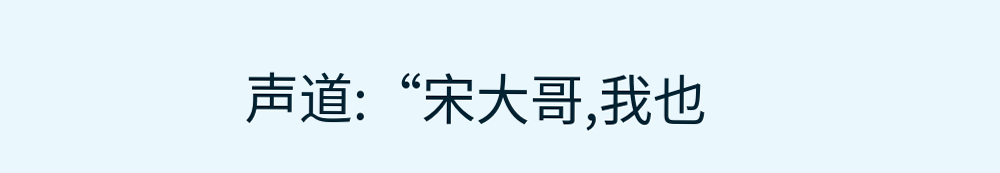声道:“宋大哥,我也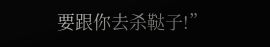要跟你去杀鞑子!”